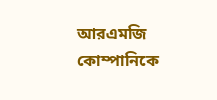আরএমজি কোম্পানিকে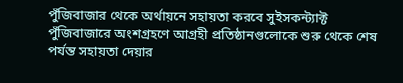পুঁজিবাজার থেকে অর্থায়নে সহায়তা করবে সুইসকন্ট্যাক্ট
পুঁজিবাজারে অংশগ্রহণে আগ্রহী প্রতিষ্ঠানগুলোকে শুরু থেকে শেষ পর্যন্ত সহায়তা দেয়ার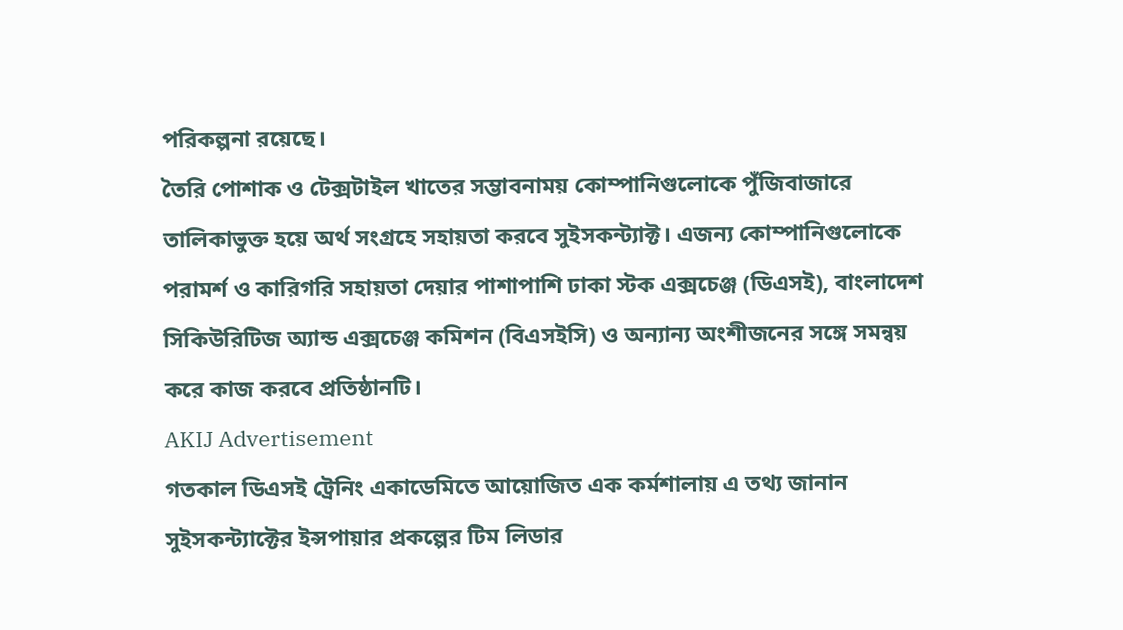পরিকল্পনা রয়েছে।
তৈরি পোশাক ও টেক্সটাইল খাতের সম্ভাবনাময় কোম্পানিগুলোকে পুঁজিবাজারে তালিকাভুক্ত হয়ে অর্থ সংগ্রহে সহায়তা করবে সুইসকন্ট্যাক্ট। এজন্য কোম্পানিগুলোকে পরামর্শ ও কারিগরি সহায়তা দেয়ার পাশাপাশি ঢাকা স্টক এক্সচেঞ্জ (ডিএসই), বাংলাদেশ সিকিউরিটিজ অ্যান্ড এক্সচেঞ্জ কমিশন (বিএসইসি) ও অন্যান্য অংশীজনের সঙ্গে সমন্বয় করে কাজ করবে প্রতিষ্ঠানটি।
AKIJ Advertisement
গতকাল ডিএসই ট্রেনিং একাডেমিতে আয়োজিত এক কর্মশালায় এ তথ্য জানান সুইসকন্ট্যাক্টের ইন্সপায়ার প্রকল্পের টিম লিডার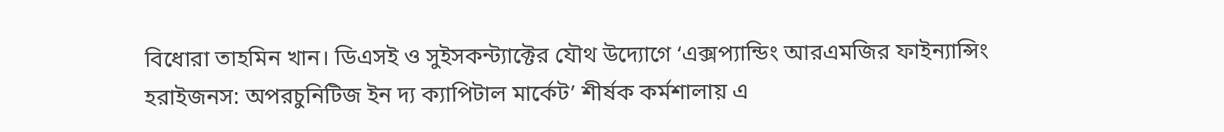বিধোরা তাহমিন খান। ডিএসই ও সুইসকন্ট্যাক্টের যৌথ উদ্যোগে ‘এক্সপ্যান্ডিং আরএমজির ফাইন্যান্সিং হরাইজনস: অপরচুনিটিজ ইন দ্য ক্যাপিটাল মার্কেট’ শীর্ষক কর্মশালায় এ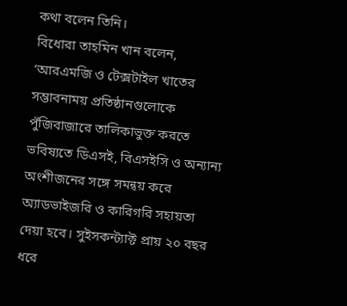কথা বলেন তিনি।
বিধোরা তাহমিন খান বলেন, ‘আরএমজি ও টেক্সটাইল খাতের সম্ভাবনাময় প্রতিষ্ঠানগুলোকে পুঁজিবাজারে তালিকাভুক্ত করতে ভবিষ্যতে ডিএসই, বিএসইসি ও অন্যান্য অংশীজনের সঙ্গে সমন্বয় করে অ্যাডভাইজরি ও কারিগরি সহায়তা দেয়া হবে। সুইসকন্ট্যাক্ট প্রায় ২০ বছর ধরে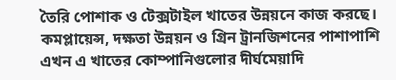তৈরি পোশাক ও টেক্সটাইল খাতের উন্নয়নে কাজ করছে। কমপ্লায়েন্স, দক্ষতা উন্নয়ন ও গ্রিন ট্রানজিশনের পাশাপাশি এখন এ খাতের কোম্পানিগুলোর দীর্ঘমেয়াদি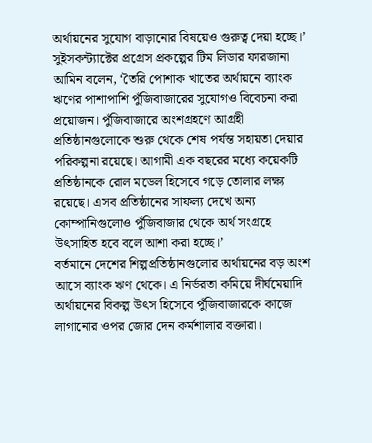অর্থায়নের সুযোগ বাড়ানোর বিষয়েও গুরুত্ব দেয়া হচ্ছে।’
সুইসকন্ট্যাক্টের প্রগ্রেস প্রকল্পের টিম লিডার ফারজানা আমিন বলেন, ‘তৈরি পোশাক খাতের অর্থায়নে ব্যাংক ঋণের পাশাপাশি পুঁজিবাজারের সুযোগও বিবেচনা করা প্রয়োজন। পুঁজিবাজারে অংশগ্রহণে আগ্রহী প্রতিষ্ঠানগুলোকে শুরু থেকে শেষ পর্যন্ত সহায়তা দেয়ার পরিকল্পনা রয়েছে। আগামী এক বছরের মধ্যে কয়েকটি প্রতিষ্ঠানকে রোল মডেল হিসেবে গড়ে তোলার লক্ষ্য রয়েছে। এসব প্রতিষ্ঠানের সাফল্য দেখে অন্য কোম্পানিগুলোও পুঁজিবাজার থেকে অর্থ সংগ্রহে উৎসাহিত হবে বলে আশা করা হচ্ছে।’
বর্তমানে দেশের শিল্পপ্রতিষ্ঠানগুলোর অর্থায়নের বড় অংশ আসে ব্যাংক ঋণ থেকে। এ নির্ভরতা কমিয়ে দীর্ঘমেয়াদি অর্থায়নের বিকল্প উৎস হিসেবে পুঁজিবাজারকে কাজে লাগানোর ওপর জোর দেন কর্মশালার বক্তারা।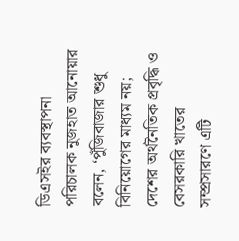ডিএসইর ব্যবস্থাপনা পরিচালক নুজহাত আনোয়ার বলেন, ‘পুঁজিবাজার শুধু বিনিয়োগের মাধ্যম নয়; দেশের অর্থনৈতিক প্রবৃদ্ধি ও বেসরকারি খাতের সম্প্রসারণে এটি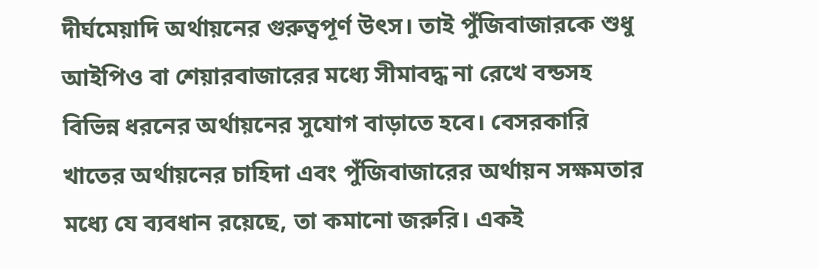দীর্ঘমেয়াদি অর্থায়নের গুরুত্বপূর্ণ উৎস। তাই পুঁজিবাজারকে শুধু আইপিও বা শেয়ারবাজারের মধ্যে সীমাবদ্ধ না রেখে বন্ডসহ বিভিন্ন ধরনের অর্থায়নের সুযোগ বাড়াতে হবে। বেসরকারি খাতের অর্থায়নের চাহিদা এবং পুঁজিবাজারের অর্থায়ন সক্ষমতার মধ্যে যে ব্যবধান রয়েছে, তা কমানো জরুরি। একই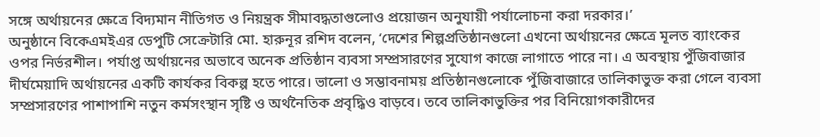সঙ্গে অর্থায়নের ক্ষেত্রে বিদ্যমান নীতিগত ও নিয়ন্ত্রক সীমাবদ্ধতাগুলোও প্রয়োজন অনুযায়ী পর্যালোচনা করা দরকার।’
অনুষ্ঠানে বিকেএমইএর ডেপুটি সেক্রেটারি মো. হারুনূর রশিদ বলেন, ‘দেশের শিল্পপ্রতিষ্ঠানগুলো এখনো অর্থায়নের ক্ষেত্রে মূলত ব্যাংকের ওপর নির্ভরশীল। পর্যাপ্ত অর্থায়নের অভাবে অনেক প্রতিষ্ঠান ব্যবসা সম্প্রসারণের সুযোগ কাজে লাগাতে পারে না। এ অবস্থায় পুঁজিবাজার দীর্ঘমেয়াদি অর্থায়নের একটি কার্যকর বিকল্প হতে পারে। ভালো ও সম্ভাবনাময় প্রতিষ্ঠানগুলোকে পুঁজিবাজারে তালিকাভুক্ত করা গেলে ব্যবসা সম্প্রসারণের পাশাপাশি নতুন কর্মসংস্থান সৃষ্টি ও অর্থনৈতিক প্রবৃদ্ধিও বাড়বে। তবে তালিকাভুক্তির পর বিনিয়োগকারীদের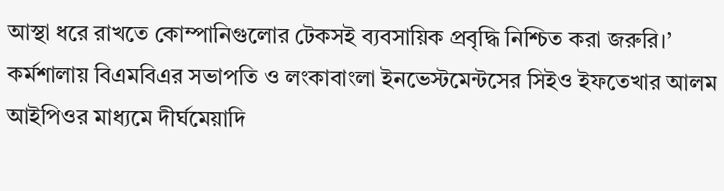আস্থা ধরে রাখতে কোম্পানিগুলোর টেকসই ব্যবসায়িক প্রবৃদ্ধি নিশ্চিত করা জরুরি।’
কর্মশালায় বিএমবিএর সভাপতি ও লংকাবাংলা ইনভেস্টমেন্টসের সিইও ইফতেখার আলম আইপিওর মাধ্যমে দীর্ঘমেয়াদি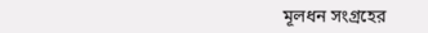মূলধন সংগ্রহের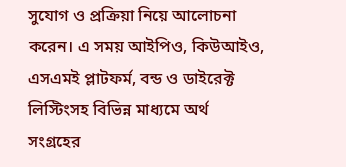সুযোগ ও প্রক্রিয়া নিয়ে আলোচনা করেন। এ সময় আইপিও, কিউআইও, এসএমই প্লাটফর্ম, বন্ড ও ডাইরেক্ট লিস্টিংসহ বিভিন্ন মাধ্যমে অর্থ সংগ্রহের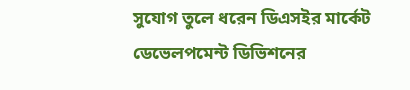সুযোগ তুলে ধরেন ডিএসইর মার্কেট ডেভেলপমেন্ট ডিভিশনের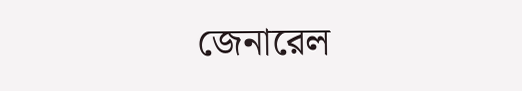জেনারেল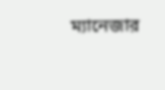ম্যানেজার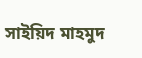সাইয়িদ মাহমুদ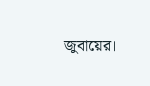জুবায়ের।